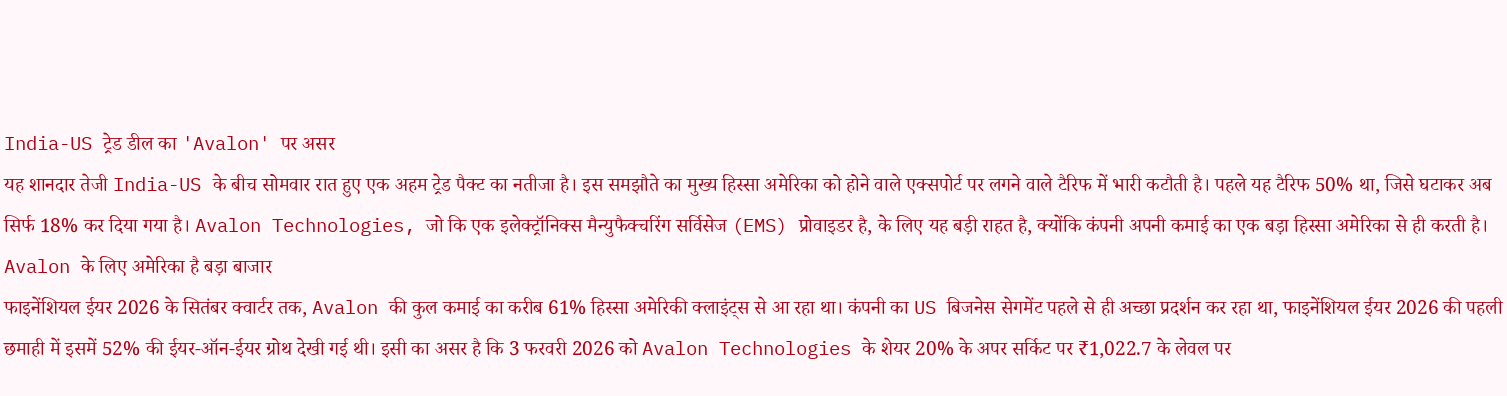India-US ट्रेड डील का 'Avalon' पर असर
यह शानदार तेजी India-US के बीच सोमवार रात हुए एक अहम ट्रेड पैक्ट का नतीजा है। इस समझौते का मुख्य हिस्सा अमेरिका को होने वाले एक्सपोर्ट पर लगने वाले टैरिफ में भारी कटौती है। पहले यह टैरिफ 50% था, जिसे घटाकर अब सिर्फ 18% कर दिया गया है। Avalon Technologies, जो कि एक इलेक्ट्रॉनिक्स मैन्युफैक्चरिंग सर्विसेज (EMS) प्रोवाइडर है, के लिए यह बड़ी राहत है, क्योंकि कंपनी अपनी कमाई का एक बड़ा हिस्सा अमेरिका से ही करती है।
Avalon के लिए अमेरिका है बड़ा बाजार
फाइनेंशियल ईयर 2026 के सितंबर क्वार्टर तक, Avalon की कुल कमाई का करीब 61% हिस्सा अमेरिकी क्लाइंट्स से आ रहा था। कंपनी का US बिजनेस सेगमेंट पहले से ही अच्छा प्रदर्शन कर रहा था, फाइनेंशियल ईयर 2026 की पहली छमाही में इसमें 52% की ईयर-ऑन-ईयर ग्रोथ देखी गई थी। इसी का असर है कि 3 फरवरी 2026 को Avalon Technologies के शेयर 20% के अपर सर्किट पर ₹1,022.7 के लेवल पर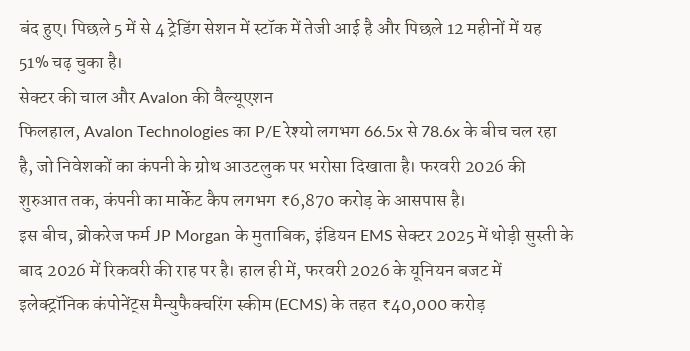बंद हुए। पिछले 5 में से 4 ट्रेडिंग सेशन में स्टॉक में तेजी आई है और पिछले 12 महीनों में यह 51% चढ़ चुका है।
सेक्टर की चाल और Avalon की वैल्यूएशन
फिलहाल, Avalon Technologies का P/E रेश्यो लगभग 66.5x से 78.6x के बीच चल रहा है, जो निवेशकों का कंपनी के ग्रोथ आउटलुक पर भरोसा दिखाता है। फरवरी 2026 की शुरुआत तक, कंपनी का मार्केट कैप लगभग ₹6,870 करोड़ के आसपास है।
इस बीच, ब्रोकरेज फर्म JP Morgan के मुताबिक, इंडियन EMS सेक्टर 2025 में थोड़ी सुस्ती के बाद 2026 में रिकवरी की राह पर है। हाल ही में, फरवरी 2026 के यूनियन बजट में इलेक्ट्रॉनिक कंपोनेंट्स मैन्युफैक्चरिंग स्कीम (ECMS) के तहत ₹40,000 करोड़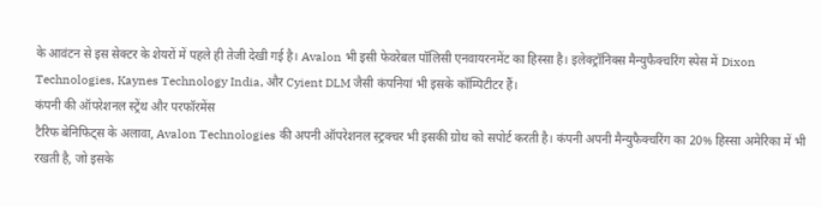के आवंटन से इस सेक्टर के शेयरों में पहले ही तेजी देखी गई है। Avalon भी इसी फेवरेबल पॉलिसी एनवायरनमेंट का हिस्सा है। इलेक्ट्रॉनिक्स मैन्युफैक्चरिंग स्पेस में Dixon Technologies, Kaynes Technology India, और Cyient DLM जैसी कंपनियां भी इसके कॉम्पिटीटर हैं।
कंपनी की ऑपरेशनल स्ट्रेंथ और परफॉरमेंस
टैरिफ बेनिफिट्स के अलावा, Avalon Technologies की अपनी ऑपरेशनल स्ट्रक्चर भी इसकी ग्रोथ को सपोर्ट करती है। कंपनी अपनी मैन्युफैक्चरिंग का 20% हिस्सा अमेरिका में भी रखती है, जो इसके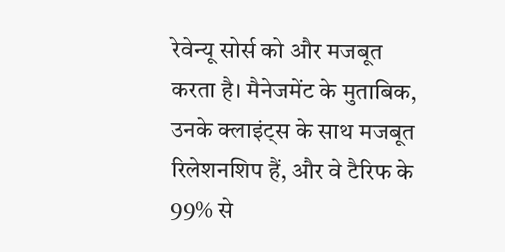रेवेन्यू सोर्स को और मजबूत करता है। मैनेजमेंट के मुताबिक, उनके क्लाइंट्स के साथ मजबूत रिलेशनशिप हैं, और वे टैरिफ के 99% से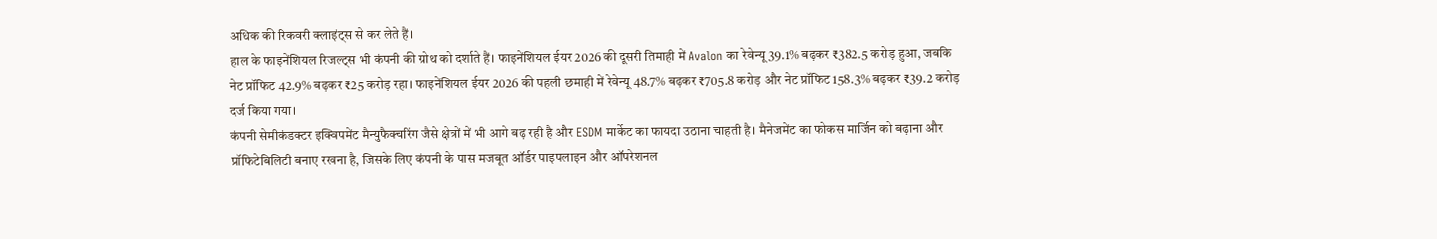अधिक की रिकवरी क्लाइंट्स से कर लेते हैं।
हाल के फाइनेंशियल रिजल्ट्स भी कंपनी की ग्रोथ को दर्शाते हैं। फाइनेंशियल ईयर 2026 की दूसरी तिमाही में Avalon का रेवेन्यू 39.1% बढ़कर ₹382.5 करोड़ हुआ, जबकि नेट प्रॉफिट 42.9% बढ़कर ₹25 करोड़ रहा। फाइनेंशियल ईयर 2026 की पहली छमाही में रेवेन्यू 48.7% बढ़कर ₹705.8 करोड़ और नेट प्रॉफिट 158.3% बढ़कर ₹39.2 करोड़ दर्ज किया गया।
कंपनी सेमीकंडक्टर इक्विपमेंट मैन्युफैक्चरिंग जैसे क्षेत्रों में भी आगे बढ़ रही है और ESDM मार्केट का फायदा उठाना चाहती है। मैनेजमेंट का फोकस मार्जिन को बढ़ाना और प्रॉफिटेबिलिटी बनाए रखना है, जिसके लिए कंपनी के पास मजबूत ऑर्डर पाइपलाइन और ऑपरेशनल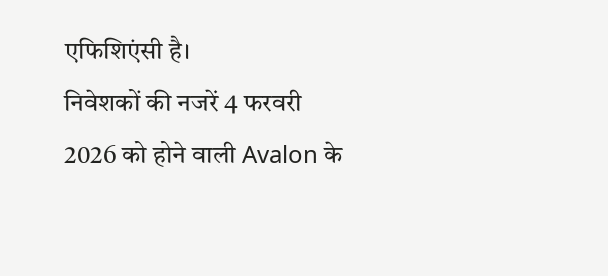एफिशिएंसी है।
निवेशकों की नजरें 4 फरवरी 2026 को होने वाली Avalon के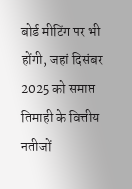बोर्ड मीटिंग पर भी होंगी, जहां दिसंबर 2025 को समाप्त तिमाही के वित्तीय नतीजों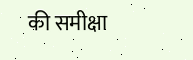की समीक्षा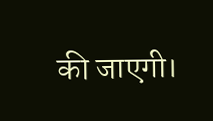की जाएगी।